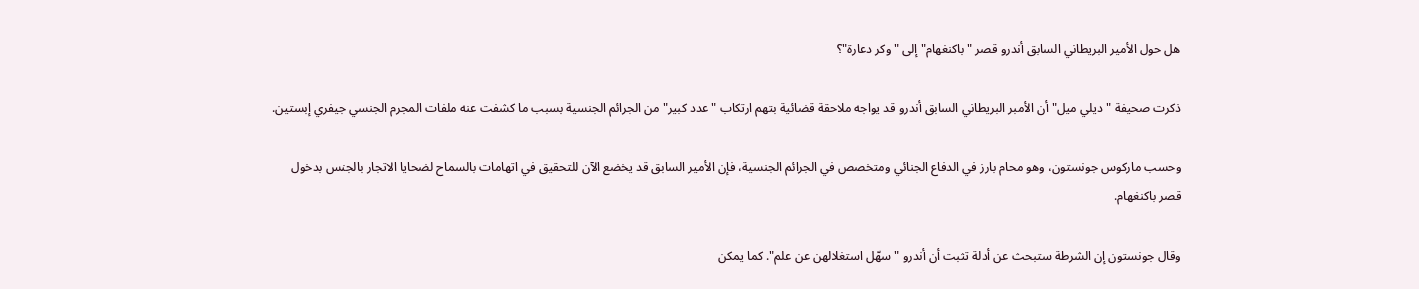هل حول الأمير البريطاني السابق أندرو قصر "باكنغهام" إلى "وكر دعارة"؟

ذكرت صحيفة "ديلي ميل" أن الأمبر البريطاني السابق أندرو قد يواجه ملاحقة قضائية بتهم ارتكاب "عدد كبير" من الجرائم الجنسية بسبب ما كشفت عنه ملفات المجرم الجنسي جيفري إبستين.

وحسب ماركوس جونستون، وهو محام بارز في الدفاع الجنائي ومتخصص في الجرائم الجنسية، فإن الأمير السابق قد يخضع الآن للتحقيق في اتهامات بالسماح لضحايا الاتجار بالجنس بدخول قصر باكنغهام.

وقال جونستون إن الشرطة ستبحث عن أدلة تثبت أن أندرو "سهّل استغلالهن عن علم". كما يمكن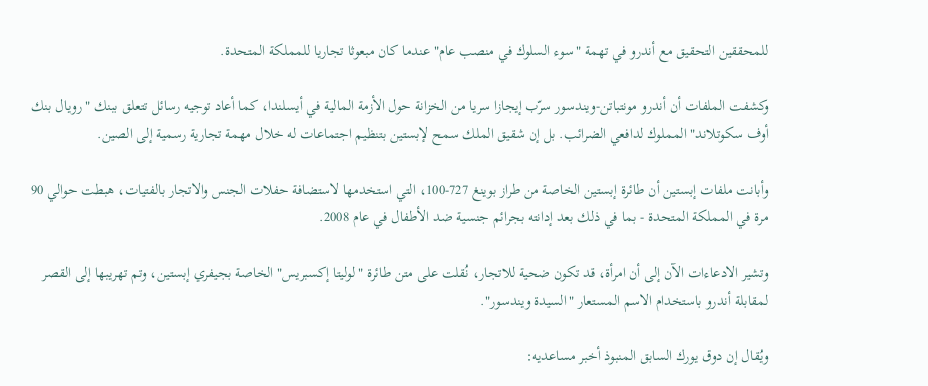للمحققين التحقيق مع أندرو في تهمة "سوء السلوك في منصب عام" عندما كان مبعوثا تجاريا للمملكة المتحدة.

وكشفت الملفات أن أندرو مونتباتن-ويندسور سرّب إيجازا سريا من الخزانة حول الأزمة المالية في أيسلندا، كما أعاد توجيه رسائل تتعلق ببنك "رويال بنك أوف سكوتلاند" المملوك لدافعي الضرائب. بل إن شقيق الملك سمح لإبستين بتنظيم اجتماعات له خلال مهمة تجارية رسمية إلى الصين.

وأبانت ملفات إبستين أن طائرة إبستين الخاصة من طراز بوينغ 727-100، التي استخدمها لاستضافة حفلات الجنس والاتجار بالفتيات، هبطت حوالي 90 مرة في المملكة المتحدة - بما في ذلك بعد إدانته بجرائم جنسية ضد الأطفال في عام 2008.

وتشير الادعاءات الآن إلى أن امرأة، قد تكون ضحية للاتجار، نُقلت على متن طائرة "لوليتا إكسبريس" الخاصة بجيفري إبستين، وتم تهريبها إلى القصر لمقابلة أندرو باستخدام الاسم المستعار "السيدة ويندسور".

ويُقال إن دوق يورك السابق المنبوذ أخبر مساعديه: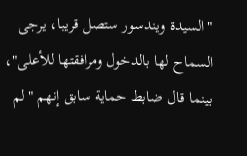"السيدة ويندسور ستصل قريبا، يرجى السماح لها بالدخول ومرافقتها للأعلى"، بينما قال ضابط حماية سابق إنهم "لم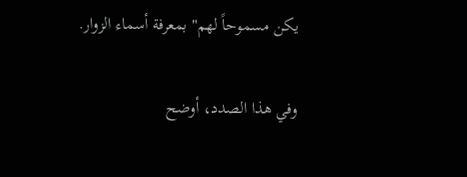يكن مسموحاً لهم" بمعرفة أسماء الزوار.

وفي هذا الصدد، أوضح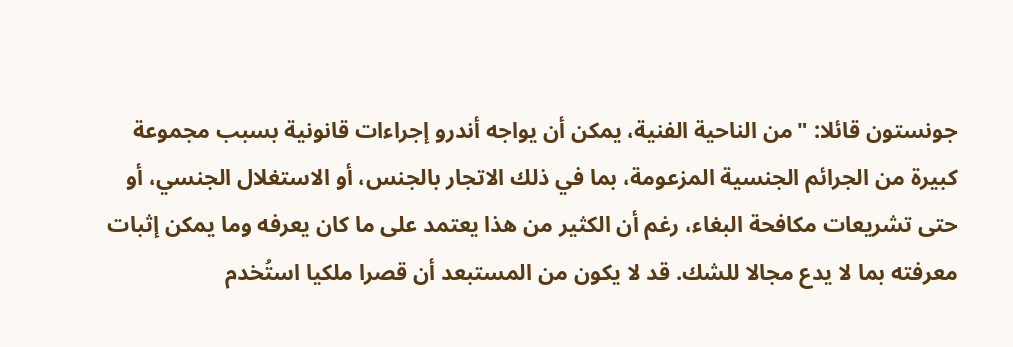جونستون قائلا: "من الناحية الفنية، يمكن أن يواجه أندرو إجراءات قانونية بسبب مجموعة كبيرة من الجرائم الجنسية المزعومة، بما في ذلك الاتجار بالجنس، أو الاستغلال الجنسي، أو حتى تشريعات مكافحة البغاء، رغم أن الكثير من هذا يعتمد على ما كان يعرفه وما يمكن إثبات معرفته بما لا يدع مجالا للشك. قد لا يكون من المستبعد أن قصرا ملكيا استُخدم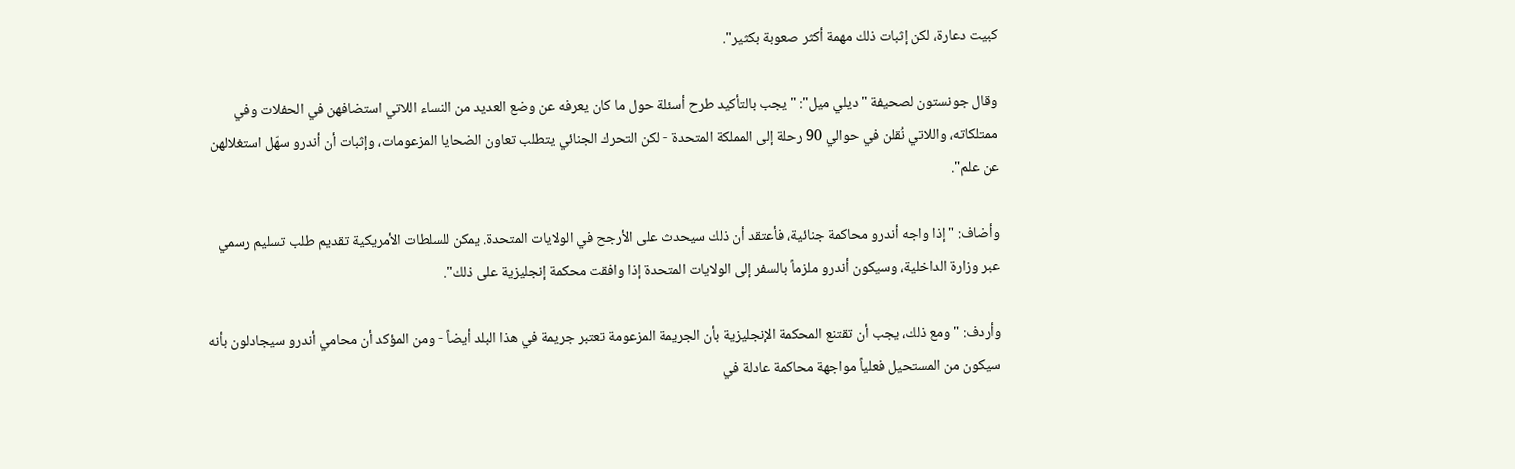كبيت دعارة، لكن إثبات ذلك مهمة أكثر صعوبة بكثير".

وقال جونستون لصحيفة "ديلي ميل": "يجب بالتأكيد طرح أسئلة حول ما كان يعرفه عن وضع العديد من النساء اللاتي استضافهن في الحفلات وفي ممتلكاته، واللاتي نُقلن في حوالي 90 رحلة إلى المملكة المتحدة - لكن التحرك الجنائي يتطلب تعاون الضحايا المزعومات، وإثبات أن أندرو سهّل استغلالهن عن علم".

وأضاف: "إذا واجه أندرو محاكمة جنائية، فأعتقد أن ذلك سيحدث على الأرجح في الولايات المتحدة. يمكن للسلطات الأمريكية تقديم طلب تسليم رسمي عبر وزارة الداخلية، وسيكون أندرو ملزماً بالسفر إلى الولايات المتحدة إذا وافقت محكمة إنجليزية على ذلك".

وأردف: "ومع ذلك، يجب أن تقتنع المحكمة الإنجليزية بأن الجريمة المزعومة تعتبر جريمة في هذا البلد أيضاً - ومن المؤكد أن محامي أندرو سيجادلون بأنه سيكون من المستحيل فعلياً مواجهة محاكمة عادلة في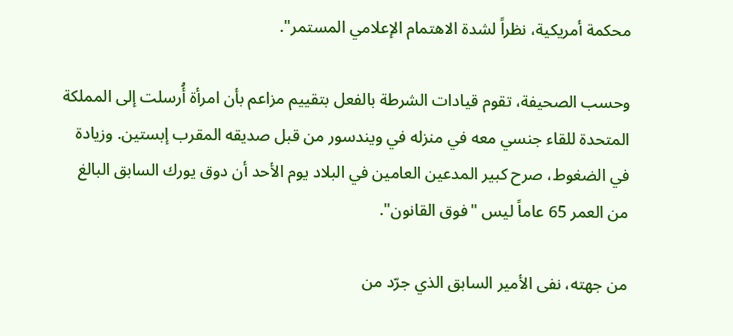محكمة أمريكية، نظراً لشدة الاهتمام الإعلامي المستمر".

وحسب الصحيفة، تقوم قيادات الشرطة بالفعل بتقييم مزاعم بأن امرأة أُرسلت إلى المملكة المتحدة للقاء جنسي معه في منزله في ويندسور من قبل صديقه المقرب إبستين. وزيادة في الضغوط، صرح كبير المدعين العامين في البلاد يوم الأحد أن دوق يورك السابق البالغ من العمر 65 عاماً ليس "فوق القانون".

من جهته، نفى الأمير السابق الذي جرّد من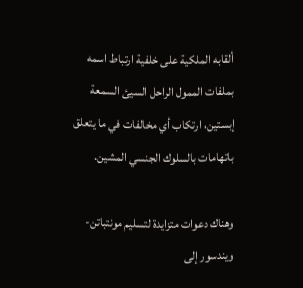ألقابه الملكية على خلفية ارتباط اسمه بملفات الممول الراحل السيئ السمعة إبستين، ارتكاب أي مخالفات في ما يتعلق باتهامات بالسلوك الجنسي المشين.

وهناك دعوات متزايدة لتسليم مونتباتن-ويندسور إلى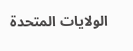الولايات المتحدة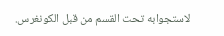لاستجوابه تحت القسم من قبل الكونغرس.